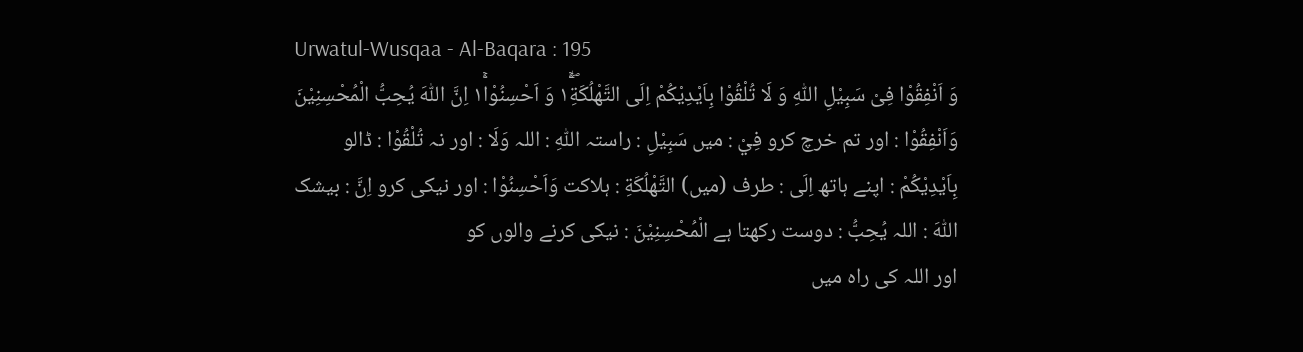Urwatul-Wusqaa - Al-Baqara : 195
وَ اَنْفِقُوْا فِیْ سَبِیْلِ اللّٰهِ وَ لَا تُلْقُوْا بِاَیْدِیْكُمْ اِلَى التَّهْلُكَةِ١ۛۖۚ وَ اَحْسِنُوْا١ۛۚ اِنَّ اللّٰهَ یُحِبُّ الْمُحْسِنِیْنَ
وَاَنْفِقُوْا : اور تم خرچ کرو فِيْ : میں سَبِيْلِ : راستہ اللّٰهِ : اللہ وَلَا : اور نہ تُلْقُوْا : ڈالو بِاَيْدِيْكُمْ : اپنے ہاتھ اِلَى : طرف (میں) التَّهْلُكَةِ : ہلاکت وَاَحْسِنُوْا : اور نیکی کرو اِنَّ : بیشک اللّٰهَ : اللہ يُحِبُّ : دوست رکھتا ہے الْمُحْسِنِيْنَ : نیکی کرنے والوں کو
اور اللہ کی راہ میں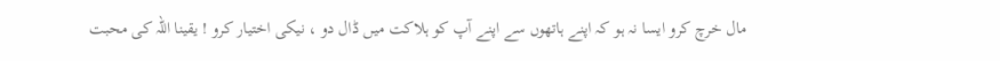مال خرچ کرو ایسا نہ ہو کہ اپنے ہاتھوں سے اپنے آپ کو ہلاکت میں ڈال دو ، نیکی اختیار کرو ! یقینا اللہ کی محبت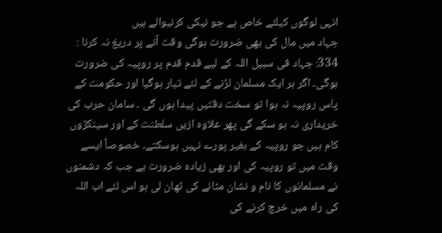انہی لوگوں کیلئے خاص ہے جو نیکی کرنیوالے ہیں
جہاد میں مال کی بھی ضرورت ہوگی وقت آنے پر دریغ نہ کرنا : 334: جہاد فی سبیل اللہ کے لیے قدم قدم پر روپیہ کی ضرورت ہوگی۔ اگر ہر ایک مسلمان لڑنے کے لئے تیار ہوگیا اور حکومت کے پاس روپیہ نہ ہوا تو سخت دقتیں پیدا ہوں گی ۔ سامان حرب کی خریداری نہ ہو سکے گی پھر علاوہ ازیں سلطنت کے اور سینکڑوں کام ہیں جو روپیہ کے بغیر پورے نہیں ہوسکتے۔ خصوصاً ایسے وقت میں تو روپیہ کی اور بھی زیادہ ضرورت ہے جب کہ دشمنوں نے مسلمانوں کا نام و نشان مٹانے کی ٹھان لی ہو اس لئے اب اللہ کی راہ میں خرچ کرنے کی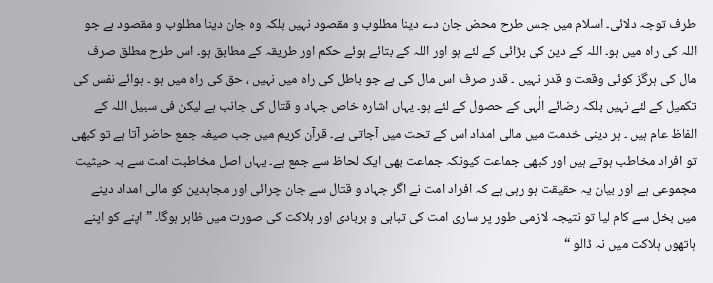طرف توجہ دلائی۔ اسلام میں جس طرح محض جان دے دینا مطلوب و مقصود نہیں بلکہ وہ جان دینا مطلوب و مقصود ہے جو اللہ کی راہ میں ہو۔ اللہ کے دین کی بڑائی کے لئے ہو اور اللہ کے بتائے ہوئے حکم اور طریقہ کے مطابق ہو۔ اس طرح مطلق صرف مال کی ہرگز کوئی وقعت و قدر نہیں ۔ قدر صرف اس مال کی ہے جو باطل کی راہ میں نہیں ، حق کی راہ میں ہو ۔ ہوائے نفس کی تکمیل کے لئے نہیں بلکہ رضائے الٰہی کے حصول کے لئے ہو۔ یہاں اشارہ خاص جہاد و قتال کی جانب ہے لیکن فی سبیل اللہ کے الفاظ عام ہیں ۔ ہر دینی خدمت میں مالی امداد اس کے تحت میں آجاتی ہے۔ قرآن کریم میں جب صیغہ جمع حاضر آتا ہے تو کبھی تو افراد مخاطب ہوتے ہیں اور کبھی جماعت کیونکہ جماعت بھی ایک لحاظ سے جمع ہے۔ یہاں اصل مخاطبت امت سے بہ حیثیت مجموعی ہے اور بیان یہ حقیقت ہو رہی ہے کہ افراد امت نے اگر جہاد و قتال سے جان چرائی اور مجاہدین کو مالی امداد دینے میں بخل سے کام لیا تو نتیجہ لازمی طور پر ساری امت کی تباہی و بربادی اور ہلاکت کی صورت میں ظاہر ہوگا۔ ” اپنے کو اپنے ہاتھوں ہلاکت میں نہ ڈالو “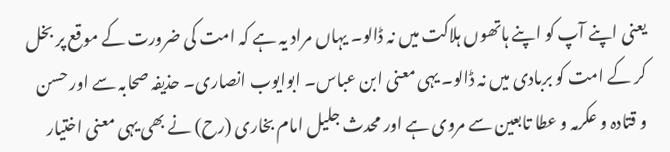یعنی اپنے آپ کو اپنے ہاتھوں ہلاکت میں نہ ڈالو۔ یہاں مراد یہ ہے کہ امت کی ضرورت کے موقع پر بخل کر کے امت کو بربادی میں نہ ڈالو۔ یہی معنی ابن عباس۔ ابوایوب انصاری۔ حذیفہ صحابہ سے اور حسن و قتادہ و عکرمہ و عطا تابعین سے مروی ہے اور محدث جلیل امام بخاری (رح) نے بھی یہی معنی اختیار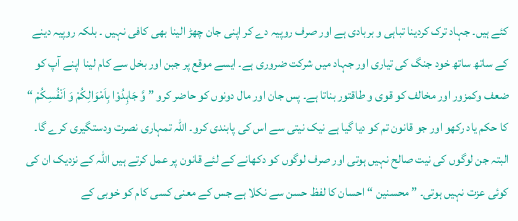کئے ہیں۔ جہاد ترک کردینا تباہی و بربادی ہے اور صرف روپیہ دے کر اپنی جان چھڑ الینا بھی کافی نہیں ۔ بلکہ روپیہ دینے کے ساتھ ساتھ خود جنگ کی تیاری اور جہاد میں شرکت ضروری ہے۔ ایسے موقع پر جبن اور بخل سے کام لینا اپنے آپ کو ضعف وکمزور اور مخالف کو قوی و طاقتور بناتا ہے۔ پس جان اور مال دونوں کو حاضر کرو ” وَّ جَاہِدُوْا بِاَمْوَالِكُمْ وَ اَنْفُسِكُمْ “ کا حکم یاد رکھو اور جو قانون تم کو دیا گیا ہے نیک نیتی سے اس کی پابندی کرو۔ اللہ تمہاری نصرت ودستگیری کرے گا۔ البتہ جن لوگوں کی نیت صالح نہیں ہوتی اور صرف لوگوں کو دکھانے کے لئے قانون پر عمل کرتے ہیں اللہ کے نزدیک ان کی کوئی عزت نہیں ہوتی۔ ” محسنین “ احسان کا لفظ حسن سے نکلا ہے جس کے معنی کسی کام کو خوبی کے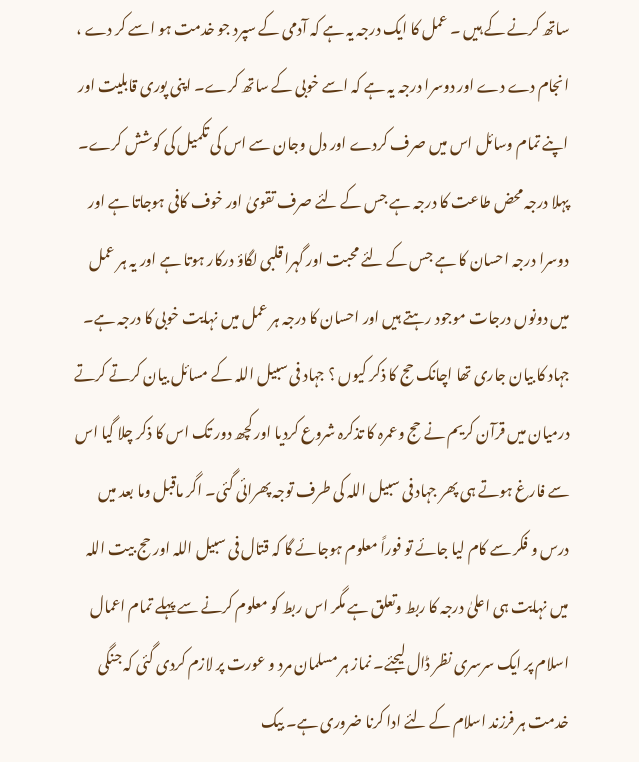ساتھ کرنے کے ہیں ۔ عمل کا ایک درجہ یہ ہے کہ آدمی کے سپرد جو خدمت ہو اسے کر دے ، انجام دے دے اور دوسرا درجہ یہ ہے کہ اسے خوبی کے ساتھ کرے۔ اپنی پوری قابلیت اور اپنے تمام وسائل اس میں صرف کردے اور دل وجان سے اس کی تکمیل کی کوشش کرے۔ پہلا درجہ محض طاعت کا درجہ ہے جس کے لئے صرف تقویٰ اور خوف کافی ہوجاتا ہے اور دوسرا درجہ احسان کا ہے جس کے لئے محبت اور گہرا قلبی لگاؤ درکار ہوتا ہے اور یہ ہر عمل میں دونوں درجات موجود رہتے ہیں اور احسان کا درجہ ہر عمل میں نہایت خوبی کا درجہ ہے۔ جہاد کا بیان جاری تھا اچانک حج کا ذکر کیوں ؟ جہاد فی سبیل اللہ کے مسائل بیان کرتے کرتے درمیان میں قرآن کریم نے حج وعمرہ کا تذکرہ شروع کردیا اور کچھ دور تک اس کا ذکر چلا گیا اس سے فارغ ہوتے ہی پھر جہاد فی سبیل اللہ کی طرف توجہ پھرائی گئی۔ اگر ماقبل وما بعد میں درس و فکر سے کام لیا جائے تو فوراً معلوم ہوجائے گا کہ قتال فی سبیل اللہ اور حج بیت اللہ میں نہایت ہی اعلیٰ درجہ کا ربط وتعلق ہے مگر اس ربط کو معلوم کرنے سے پہلے تمام اعمال اسلام پر ایک سرسری نظر ڈال لیجئے۔ نماز ہر مسلمان مرد و عورت پر لازم کردی گئی کہ جنگی خدمت ہر فرزند اسلام کے لئے ادا کرنا ضروری ہے۔ بیک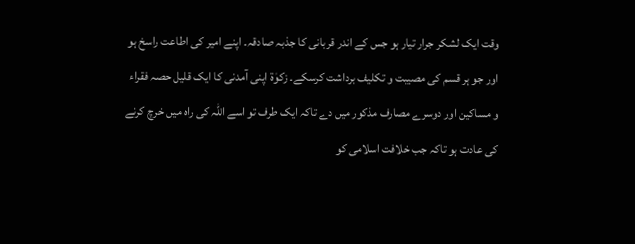وقت ایک لشکر جرار تیار ہو جس کے اندر قربانی کا جذبہ صادقہ۔ اپنے امیر کی اطاعت راسخ ہو اور جو ہر قسم کی مصیبت و تکلیف برداشت کرسکے۔ زکوٰۃ اپنی آمدنی کا ایک قلیل حصہ فقراء و مساکین اور دوسرے مصارف مذکور میں دے تاکہ ایک طرف تو اسے اللہ کی راہ میں خرچ کرنے کی عادت ہو تاکہ جب خلافت اسلامی کو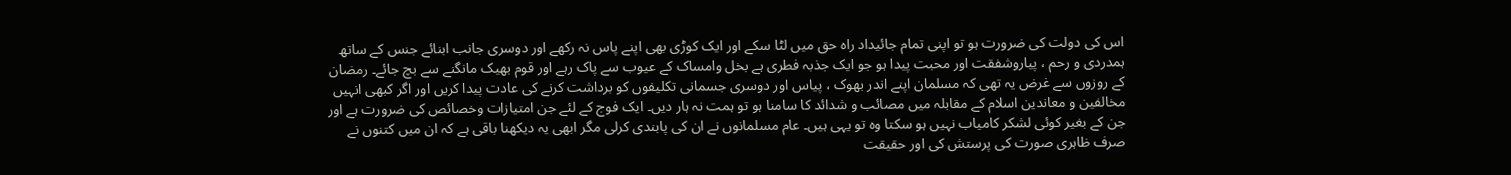اس کی دولت کی ضرورت ہو تو اپنی تمام جائیداد راہ حق میں لٹا سکے اور ایک کوڑی بھی اپنے پاس نہ رکھے اور دوسری جانب ابنائے جنس کے ساتھ ہمدردی و رحم ، پیاروشفقت اور محبت پیدا ہو جو ایک جذبہ فطری ہے بخل وامساک کے عیوب سے پاک رہے اور قوم بھیک مانگنے سے بچ جائے۔ رمضان کے روزوں سے غرض یہ تھی کہ مسلمان اپنے اندر بھوک ، پیاس اور دوسری جسمانی تکلیفوں کو برداشت کرنے کی عادت پیدا کریں اور اگر کبھی انہیں مخالفین و معاندین اسلام کے مقابلہ میں مصائب و شدائد کا سامنا ہو تو ہمت نہ ہار دیں۔ ایک فوج کے لئے جن امتیازات وخصائص کی ضرورت ہے اور جن کے بغیر کوئی لشکر کامیاب نہیں ہو سکتا وہ تو یہی ہیں۔ عام مسلمانوں نے ان کی پابندی کرلی مگر ابھی یہ دیکھنا باقی ہے کہ ان میں کتنوں نے صرف ظاہری صورت کی پرستش کی اور حقیقت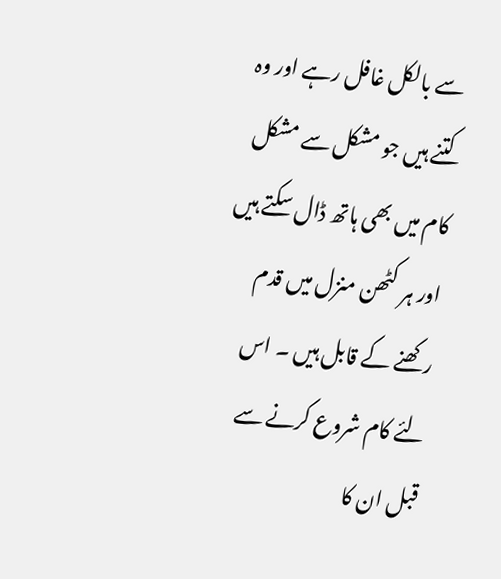سے بالکل غافل رہے اور وہ کتنے ہیں جو مشکل سے مشکل کام میں بھی ہاتھ ڈال سکتے ہیں اور ہر کٹھن منزل میں قدم رکھنے کے قابل ہیں ۔ اس لئے کام شروع کرنے سے قبل ان کا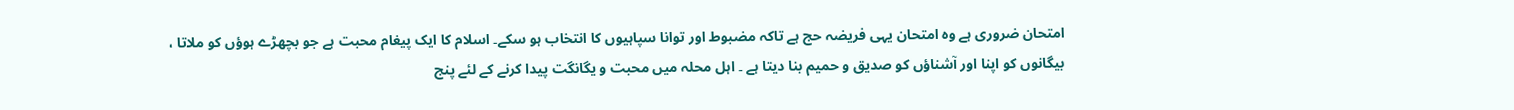امتحان ضروری ہے وہ امتحان یہی فریضہ حج ہے تاکہ مضبوط اور توانا سپاہیوں کا انتخاب ہو سکے۔ اسلام کا ایک پیغام محبت ہے جو بچھڑے ہوؤں کو ملاتا ، بیگانوں کو اپنا اور آشناؤں کو صدیق و حمیم بنا دیتا ہے ۔ اہل محلہ میں محبت و یگانگت پیدا کرنے کے لئے پنج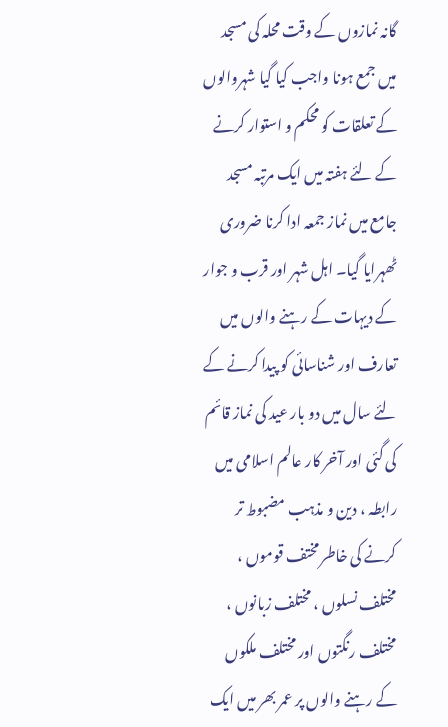گانہ نمازوں کے وقت محلہ کی مسجد میں جمع ہونا واجب کیا گیا شہروالوں کے تعلقات کو محکم و استوار کرنے کے لئے ہفتہ میں ایک مرتبہ مسجد جامع میں نماز جمعہ ادا کرنا ضروری ٹھہرایا گیا۔ اہل شہر اور قرب و جوار کے دیہات کے رہنے والوں میں تعارف اور شناسائی کو پیدا کرنے کے لئے سال میں دو بار عید کی نماز قائم کی گئی اور آخر کار عالم اسلامی میں رابطہ ، دین و مذہب مضبوط تر کرنے کی خاطر مختف قوموں ، مختلف نسلوں ، مختلف زبانوں ، مختلف رنگتوں اور مختلف ملکوں کے رہنے والوں پر عمر بھر میں ایک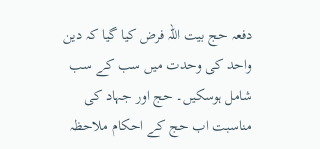دفعہ حج بیت اللہ فرض کیا گیا کہ دین واحد کی وحدت میں سب کے سب شامل ہوسکیں۔ حج اور جہاد کی مناسبت اب حج کے احکام ملاحظہ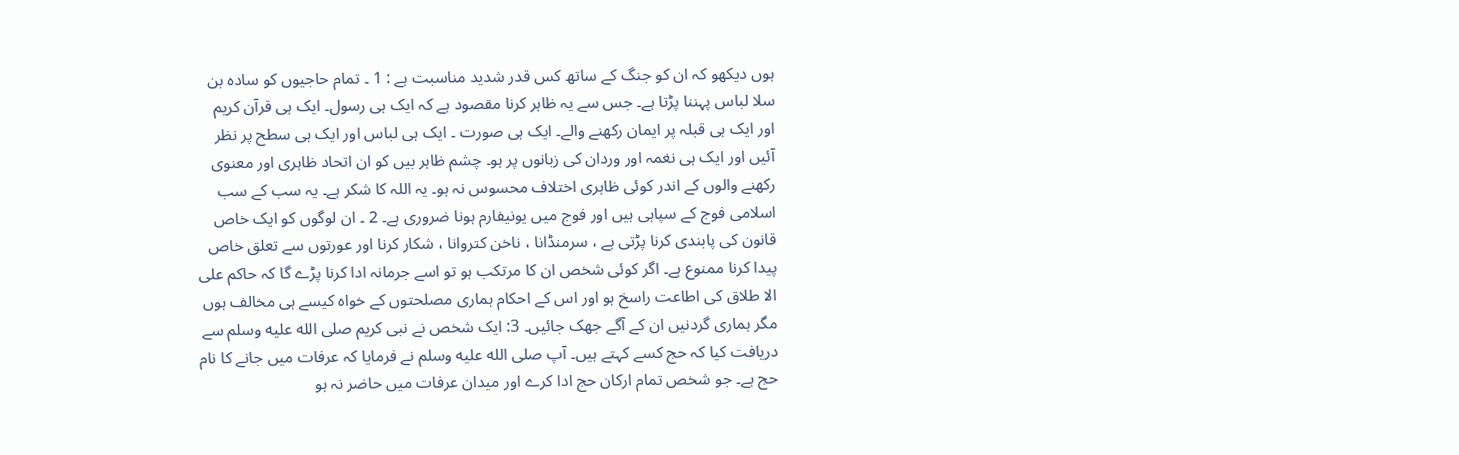ہوں دیکھو کہ ان کو جنگ کے ساتھ کس قدر شدید مناسبت ہے : 1 ۔ تمام حاجیوں کو سادہ بن سلا لباس پہننا پڑتا ہے۔ جس سے یہ ظاہر کرنا مقصود ہے کہ ایک ہی رسول۔ ایک ہی قرآن کریم اور ایک ہی قبلہ پر ایمان رکھنے والے۔ ایک ہی صورت ۔ ایک ہی لباس اور ایک ہی سطح پر نظر آئیں اور ایک ہی نغمہ اور وردان کی زبانوں پر ہو۔ چشم ظاہر بیں کو ان اتحاد ظاہری اور معنوی رکھنے والوں کے اندر کوئی ظاہری اختلاف محسوس نہ ہو۔ یہ اللہ کا شکر ہے۔ یہ سب کے سب اسلامی فوج کے سپاہی ہیں اور فوج میں یونیفارم ہونا ضروری ہے۔ 2 ۔ ان لوگوں کو ایک خاص قانون کی پابندی کرنا پڑتی ہے ، سرمنڈانا ، ناخن کتروانا ، شکار کرنا اور عورتوں سے تعلق خاص پیدا کرنا ممنوع ہے۔ اگر کوئی شخص ان کا مرتکب ہو تو اسے جرمانہ ادا کرنا پڑے گا کہ حاکم علی الا طلاق کی اطاعت راسخ ہو اور اس کے احکام ہماری مصلحتوں کے خواہ کیسے ہی مخالف ہوں مگر ہماری گردنیں ان کے آگے جھک جائیں۔ 3: ایک شخص نے نبی کریم صلى الله عليه وسلم سے دریافت کیا کہ حج کسے کہتے ہیں۔ آپ صلى الله عليه وسلم نے فرمایا کہ عرفات میں جانے کا نام حج ہے۔ جو شخص تمام ارکان حج ادا کرے اور میدان عرفات میں حاضر نہ ہو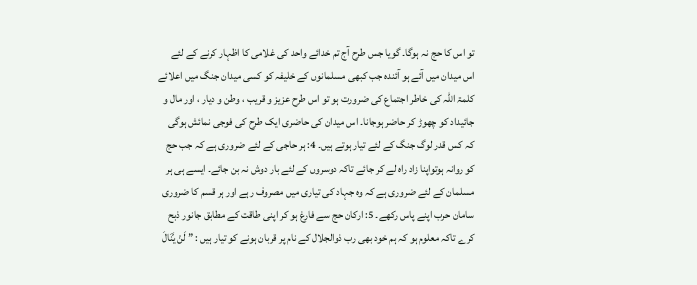تو اس کا حج نہ ہوگا۔ گویا جس طرح آج تم خدائے واحد کی غلامی کا اظہار کرنے کے لئے اس میدان میں آئے ہو آئندہ جب کبھی مسلمانوں کے خلیفہ کو کسی میدان جنگ میں اعلائے کلمۃ اللہ کی خاطر اجتماع کی ضرورت ہو تو اس طرح عزیز و قریب ، وطن و دیار ، اور مال و جائیداد کو چھوڑ کر حاضر ہوجانا۔ اس میدان کی حاضری ایک طرح کی فوجی نمائش ہوگی کہ کس قدر لوگ جنگ کے لئے تیار ہوتے ہیں۔ 4: ہر حاجی کے لئے ضروری ہے کہ جب حج کو روانہ ہوتواپنا زاد راہ لے کر جائے تاکہ دوسروں کے لئے بار دوش نہ بن جائے۔ ایسے ہی ہر مسلمان کے لئے ضروری ہے کہ وہ جہاد کی تیاری میں مصروف رہے اور ہر قسم کا ضروری سامان حرب اپنے پاس رکھے۔ 5: ارکان حج سے فارغ ہو کر اپنی طاقت کے مطابق جانور ذبح کرے تاکہ معلوم ہو کہ ہم خود بھی رب ذوالجلال کے نام پر قربان ہونے کو تیار ہیں : ” لَنْ یَّنَالَ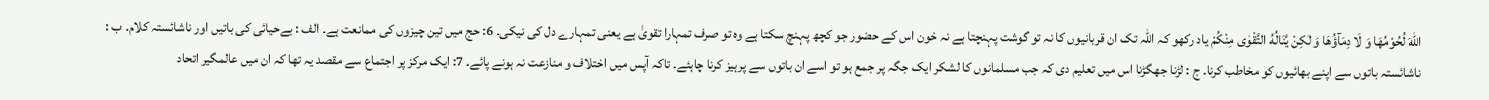اللّٰهَ لُحُوْمُهَا وَ لَا دِمَآؤُهَا وَ لٰكِنْ یَّنَالُهُ التَّقْوٰى مِنْكُمْ یاد رکھو کہ اللہ تک ان قربانیوں کا نہ تو گوشت پہنچتا ہے نہ خون اس کے حضور جو کچھ پہنچ سکتا ہے وہ تو صرف تمہارا تقویٰ ہے یعنی تمہارے دل کی نیکی۔ 6: حج میں تین چیزوں کی ممانعت ہے۔ الف : بےحیائی کی باتیں اور ناشائستہ کلام۔ ب : ناشائستہ باتوں سے اپنے بھائیوں کو مخاطب کرنا۔ ج : لڑنا جھگڑنا اس میں تعلیم دی کہ جب مسلمانوں کا لشکر ایک جگہ پر جمع ہو تو اسے ان باتوں سے پرہیز کرنا چاہئے۔ تاکہ آپس میں اختلاف و منازعت نہ ہونے پائے۔ 7: ایک مرکز پر اجتماع سے مقصد یہ تھا کہ ان میں عالمگیر اتحاد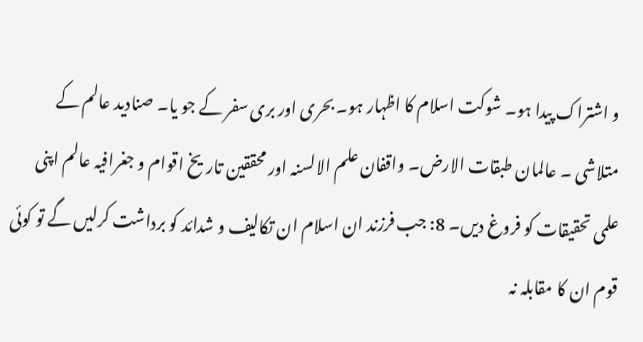و اشتراک پیدا ہو۔ شوکت اسلام کا اظہار ہو۔ بحری اور بری سفر کے جو یا۔ صنادید عالم کے متلاشی ۔ عالمان طبقات الارض۔ واقفان علم الالسنہ اور محققین تاریخ اقوام و جغرافیہ عالم اپنی علمی تحقیقات کو فروغ دیں۔ 8: جب فرزند ان اسلام ان تکالیف و شدائد کو برداشت کرلیں گے تو کوئی قوم ان کا مقابلہ نہ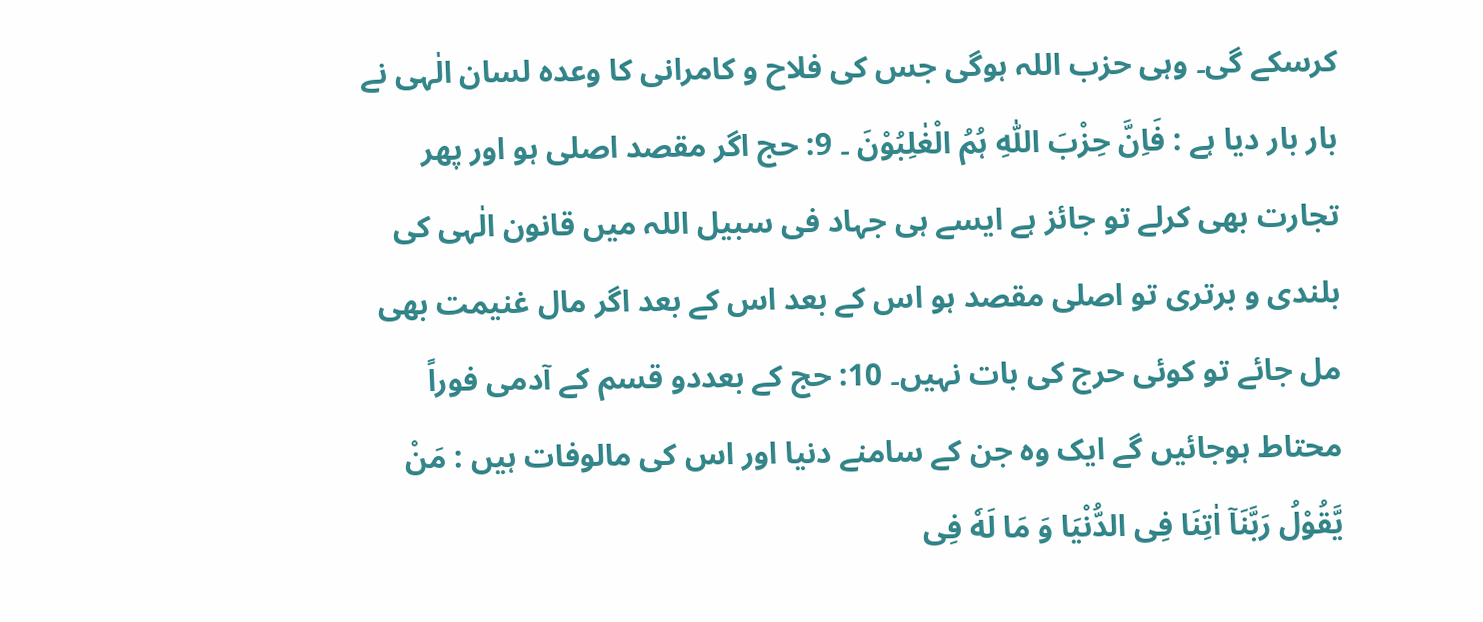کرسکے گی۔ وہی حزب اللہ ہوگی جس کی فلاح و کامرانی کا وعدہ لسان الٰہی نے بار بار دیا ہے : فَاِنَّ حِزْبَ اللّٰهِ ہُمُ الْغٰلِبُوْنَ ۔ 9: حج اگر مقصد اصلی ہو اور پھر تجارت بھی کرلے تو جائز ہے ایسے ہی جہاد فی سبیل اللہ میں قانون الٰہی کی بلندی و برتری تو اصلی مقصد ہو اس کے بعد اس کے بعد اگر مال غنیمت بھی مل جائے تو کوئی حرج کی بات نہیں۔ 10: حج کے بعددو قسم کے آدمی فوراً محتاط ہوجائیں گے ایک وہ جن کے سامنے دنیا اور اس کی مالوفات ہیں : مَنْ یَّقُوْلُ رَبَّنَاۤ اٰتِنَا فِی الدُّنْیَا وَ مَا لَهٗ فِی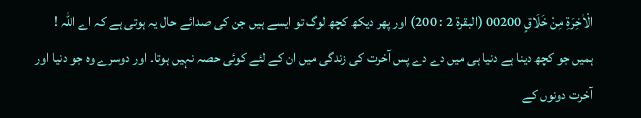الْاٰخِرَةِ مِنْ خَلَاقٍ 00200 (البقرۃ 2 : 200) اور پھر دیکھ کچھ لوگ تو ایسے ہیں جن کی صدائے حال یہ ہوتی ہے کہ اے اللہ ! ہمیں جو کچھ دینا ہے دنیا ہی میں دے دے پس آخرت کی زندگی میں ان کے لئے کوئی حصہ نہیں ہوتا۔ اور دوسرے وہ جو دنیا اور آخرت دونوں کے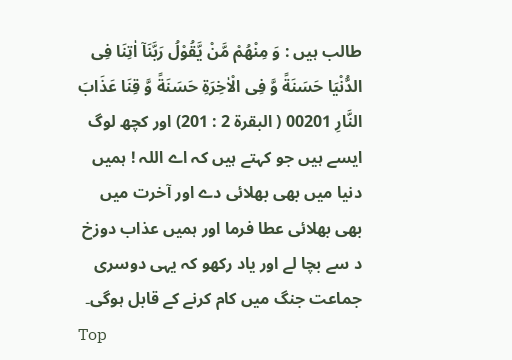طالب ہیں : وَ مِنْهُمْ مَّنْ یَّقُوْلُ رَبَّنَاۤ اٰتِنَا فِی الدُّنْیَا حَسَنَةً وَّ فِی الْاٰخِرَةِ حَسَنَةً وَّ قِنَا عَذَابَ النَّارِ 00201 ( البقرۃ 2 : 201) اور کچھ لوگ ایسے ہیں جو کہتے ہیں کہ اے اللہ ! ہمیں دنیا میں بھی بھلائی دے اور آخرت میں بھی بھلائی عطا فرما اور ہمیں عذاب دوزخ د سے بچا لے اور یاد رکھو کہ یہی دوسری جماعت جنگ میں کام کرنے کے قابل ہوگی۔
Top